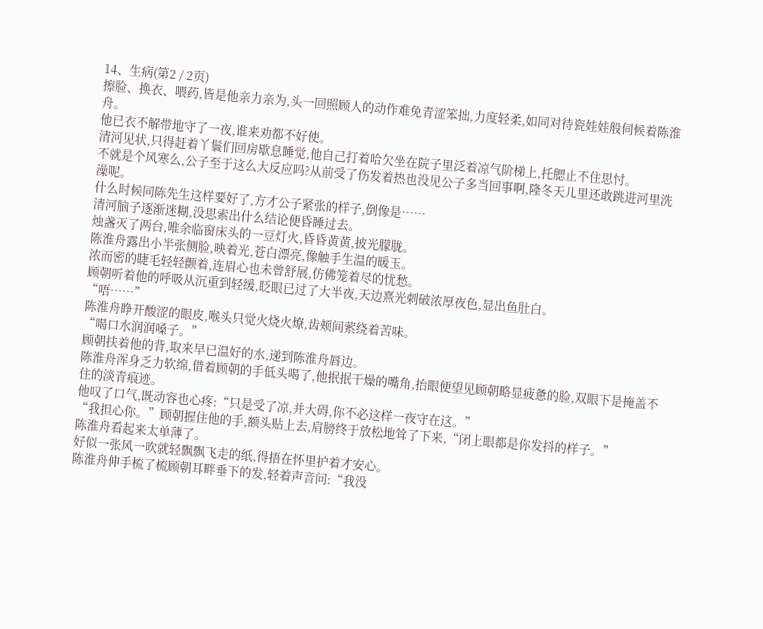14、生病(第2 / 2页)
擦脸、换衣、喂药,皆是他亲力亲为,头一回照顾人的动作难免青涩笨拙,力度轻柔,如同对待瓷娃娃般伺候着陈淮舟。
他已衣不解带地守了一夜,谁来劝都不好使。
清河见状,只得赶着丫鬟们回房歇息睡觉,他自己打着哈欠坐在院子里泛着凉气阶梯上,托腮止不住思忖。
不就是个风寒么,公子至于这么大反应吗?从前受了伤发着热也没见公子多当回事啊,隆冬天儿里还敢跳进河里洗澡呢。
什么时候同陈先生这样要好了,方才公子紧张的样子,倒像是……
清河脑子逐渐迷糊,没思索出什么结论便昏睡过去。
烛盏灭了两台,唯余临窗床头的一豆灯火,昏昏黄黄,披光朦胧。
陈淮舟露出小半张侧脸,映着光,苍白漂亮,像触手生温的暖玉。
浓而密的睫毛轻轻颤着,连眉心也未曾舒展,仿佛笼着尽的忧愁。
顾朝听着他的呼吸从沉重到轻缓,眨眼已过了大半夜,天边熹光刺破浓厚夜色,显出鱼肚白。
“唔……”
陈淮舟睁开酸涩的眼皮,喉头只觉火烧火燎,齿颊间萦绕着苦味。
“喝口水润润嗓子。”
顾朝扶着他的背,取来早已温好的水,递到陈淮舟唇边。
陈淮舟浑身乏力软绵,借着顾朝的手低头喝了,他抿抿干燥的嘴角,抬眼便望见顾朝略显疲惫的脸,双眼下是掩盖不住的淡青痕迹。
他叹了口气,既动容也心疼:“只是受了凉,并大碍,你不必这样一夜守在这。”
“我担心你。”顾朝握住他的手,额头贴上去,肩膀终于放松地耸了下来,“闭上眼都是你发抖的样子。”
陈淮舟看起来太单薄了。
好似一张风一吹就轻飘飘飞走的纸,得捂在怀里护着才安心。
陈淮舟伸手梳了梳顾朝耳畔垂下的发,轻着声音问:“我没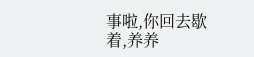事啦,你回去歇着,养养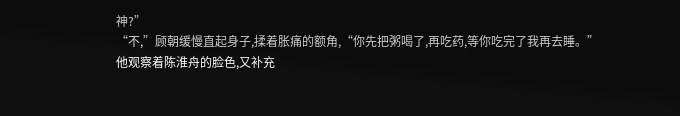神?”
“不,”顾朝缓慢直起身子,揉着胀痛的额角,“你先把粥喝了,再吃药,等你吃完了我再去睡。”
他观察着陈淮舟的脸色,又补充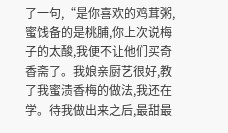了一句,“是你喜欢的鸡茸粥,蜜饯备的是桃脯,你上次说梅子的太酸,我便不让他们买奇香斋了。我娘亲厨艺很好,教了我蜜渍香梅的做法,我还在学。待我做出来之后,最甜最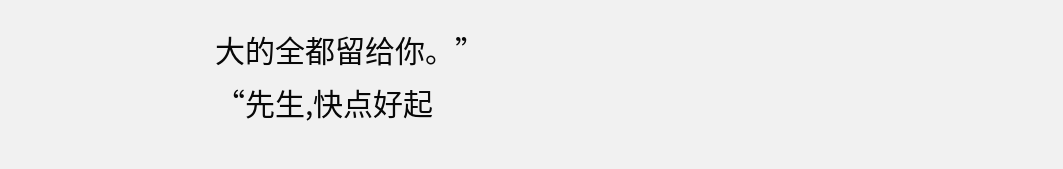大的全都留给你。”
“先生,快点好起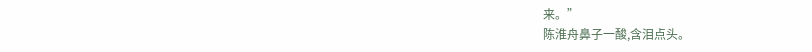来。”
陈淮舟鼻子一酸,含泪点头。